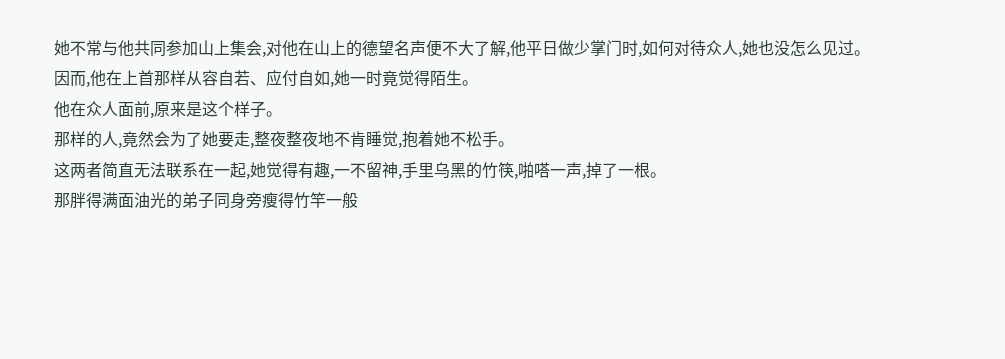她不常与他共同参加山上集会,对他在山上的德望名声便不大了解,他平日做少掌门时,如何对待众人,她也没怎么见过。
因而,他在上首那样从容自若、应付自如,她一时竟觉得陌生。
他在众人面前,原来是这个样子。
那样的人,竟然会为了她要走,整夜整夜地不肯睡觉,抱着她不松手。
这两者简直无法联系在一起,她觉得有趣,一不留神,手里乌黑的竹筷,啪嗒一声,掉了一根。
那胖得满面油光的弟子同身旁瘦得竹竿一般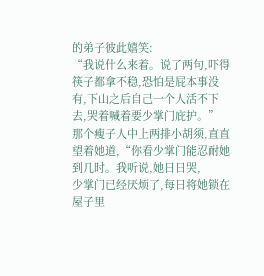的弟子彼此嬉笑:
“我说什么来着。说了两句,吓得筷子都拿不稳,恐怕是屁本事没有,下山之后自己一个人活不下去,哭着喊着要少掌门庇护。”
那个瘦子人中上两排小胡须,直直望着她道,“你看少掌门能忍耐她到几时。我听说,她日日哭,
少掌门已经厌烦了,每日将她锁在屋子里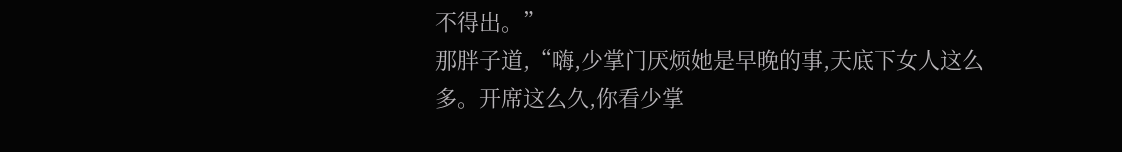不得出。”
那胖子道,“嗨,少掌门厌烦她是早晚的事,天底下女人这么多。开席这么久,你看少掌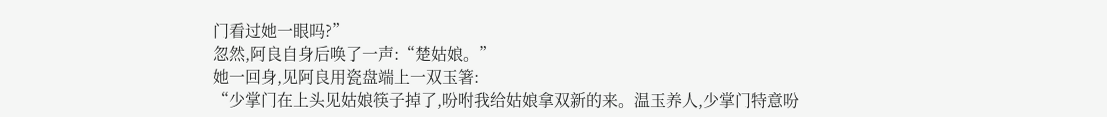门看过她一眼吗?”
忽然,阿良自身后唤了一声:“楚姑娘。”
她一回身,见阿良用瓷盘端上一双玉箸:
“少掌门在上头见姑娘筷子掉了,吩咐我给姑娘拿双新的来。温玉养人,少掌门特意吩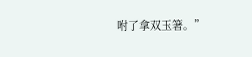咐了拿双玉箸。”